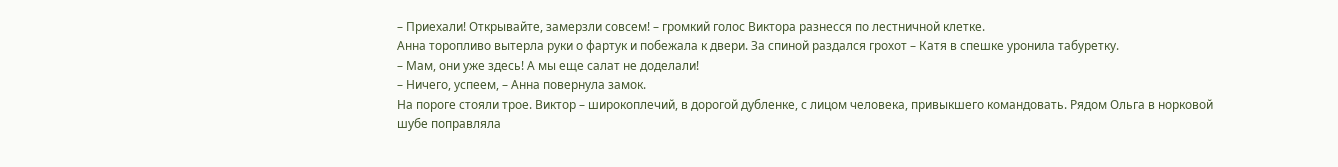– Приехали! Открывайте, замерзли совсем! – громкий голос Виктора разнесся по лестничной клетке.
Анна торопливо вытерла руки о фартук и побежала к двери. За спиной раздался грохот – Катя в спешке уронила табуретку.
– Мам, они уже здесь! А мы еще салат не доделали!
– Ничего, успеем, – Анна повернула замок.
На пороге стояли трое. Виктор – широкоплечий, в дорогой дубленке, с лицом человека, привыкшего командовать. Рядом Ольга в норковой шубе поправляла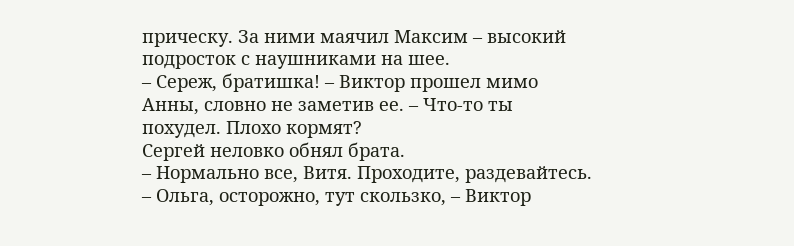прическу. За ними маячил Максим – высокий подросток с наушниками на шее.
– Сереж, братишка! – Виктор прошел мимо Анны, словно не заметив ее. – Что-то ты похудел. Плохо кормят?
Сергей неловко обнял брата.
– Нормально все, Витя. Проходите, раздевайтесь.
– Ольга, осторожно, тут скользко, – Виктор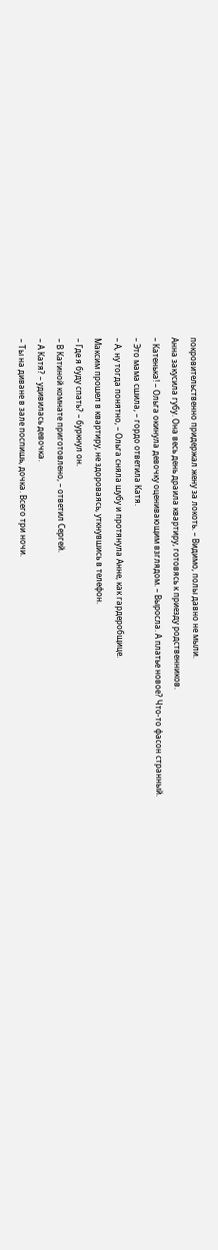покровительственно придержал жену за локоть. – Видимо, полы давно не мыли.
Анна закусила губу. Она весь день драила квартиру, готовясь к приезду родственников.
– Катенька! – Ольга окинула девочку оценивающим взглядом. – Выросла. А платье новое? Что-то фасон странный.
– Это мама сшила, – гордо ответила Катя.
– А, ну тогда понятно, – Ольга сняла шубу и протянула Анне, как гардеробщице.
Максим прошел в квартиру, не здороваясь, уткнувшись в телефон.
– Где я буду спать? – буркнул он.
– В Катиной комнате приготовлено, – ответил Сергей.
– А Катя? – удивилась девочка.
– Ты на диване в зале поспишь, дочка. Всего три ночи.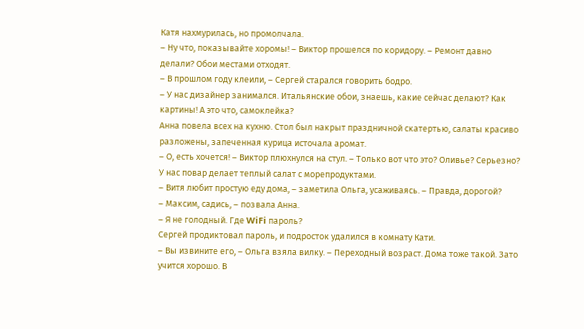Катя нахмурилась, но промолчала.
– Ну что, показывайте хоромы! – Виктор прошелся по коридору. – Ремонт давно делали? Обои местами отходят.
– В прошлом году клеили, – Сергей старался говорить бодро.
– У нас дизайнер занимался. Итальянские обои, знаешь, какие сейчас делают? Как картины! А это что, самоклейка?
Анна повела всех на кухню. Стол был накрыт праздничной скатертью, салаты красиво разложены, запеченная курица источала аромат.
– О, есть хочется! – Виктор плюхнулся на стул. – Только вот что это? Оливье? Серьезно? У нас повар делает теплый салат с морепродуктами.
– Витя любит простую еду дома, – заметила Ольга, усаживаясь. – Правда, дорогой?
– Максим, садись, – позвала Анна.
– Я не голодный. Где WiFi пароль?
Сергей продиктовал пароль, и подросток удалился в комнату Кати.
– Вы извините его, – Ольга взяла вилку. – Переходный возраст. Дома тоже такой. Зато учится хорошо. В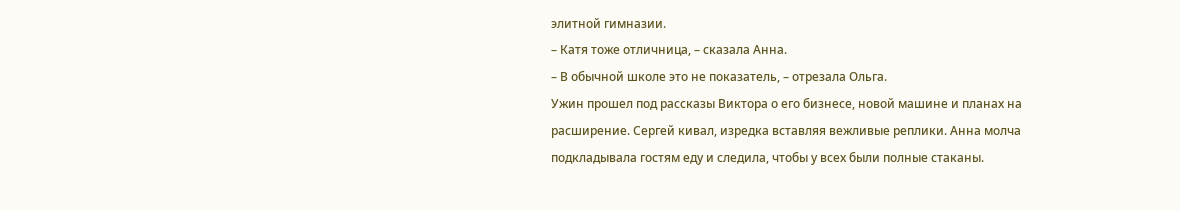элитной гимназии.
– Катя тоже отличница, – сказала Анна.
– В обычной школе это не показатель, – отрезала Ольга.
Ужин прошел под рассказы Виктора о его бизнесе, новой машине и планах на расширение. Сергей кивал, изредка вставляя вежливые реплики. Анна молча подкладывала гостям еду и следила, чтобы у всех были полные стаканы.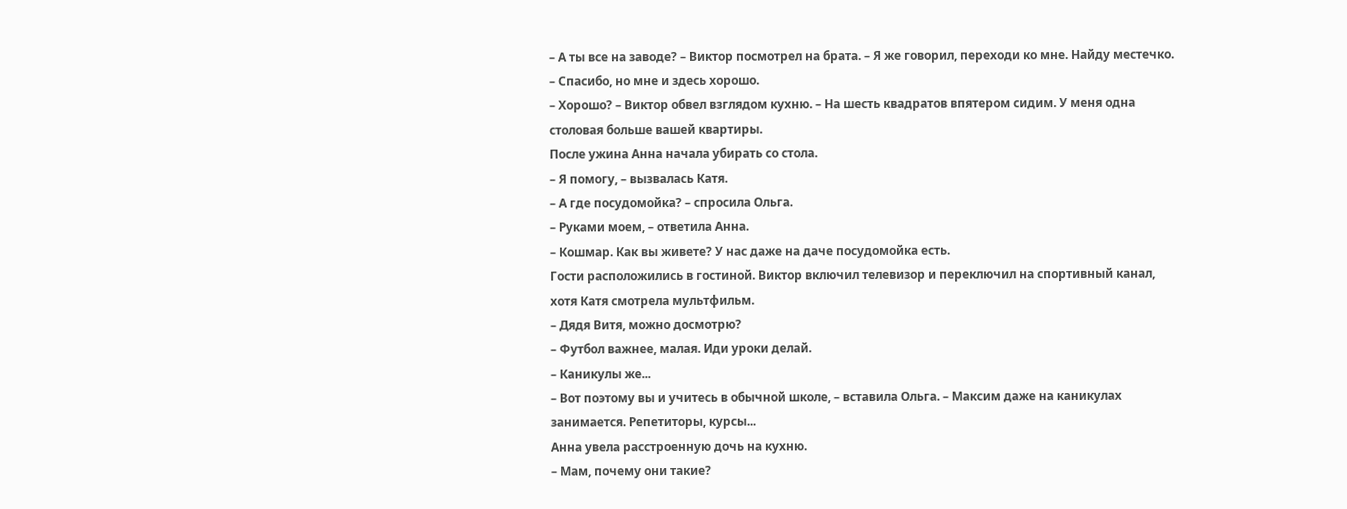– А ты все на заводе? – Виктор посмотрел на брата. – Я же говорил, переходи ко мне. Найду местечко.
– Спасибо, но мне и здесь хорошо.
– Хорошо? – Виктор обвел взглядом кухню. – На шесть квадратов впятером сидим. У меня одна столовая больше вашей квартиры.
После ужина Анна начала убирать со стола.
– Я помогу, – вызвалась Катя.
– А где посудомойка? – спросила Ольга.
– Руками моем, – ответила Анна.
– Кошмар. Как вы живете? У нас даже на даче посудомойка есть.
Гости расположились в гостиной. Виктор включил телевизор и переключил на спортивный канал, хотя Катя смотрела мультфильм.
– Дядя Витя, можно досмотрю?
– Футбол важнее, малая. Иди уроки делай.
– Каникулы же...
– Вот поэтому вы и учитесь в обычной школе, – вставила Ольга. – Максим даже на каникулах занимается. Репетиторы, курсы...
Анна увела расстроенную дочь на кухню.
– Мам, почему они такие?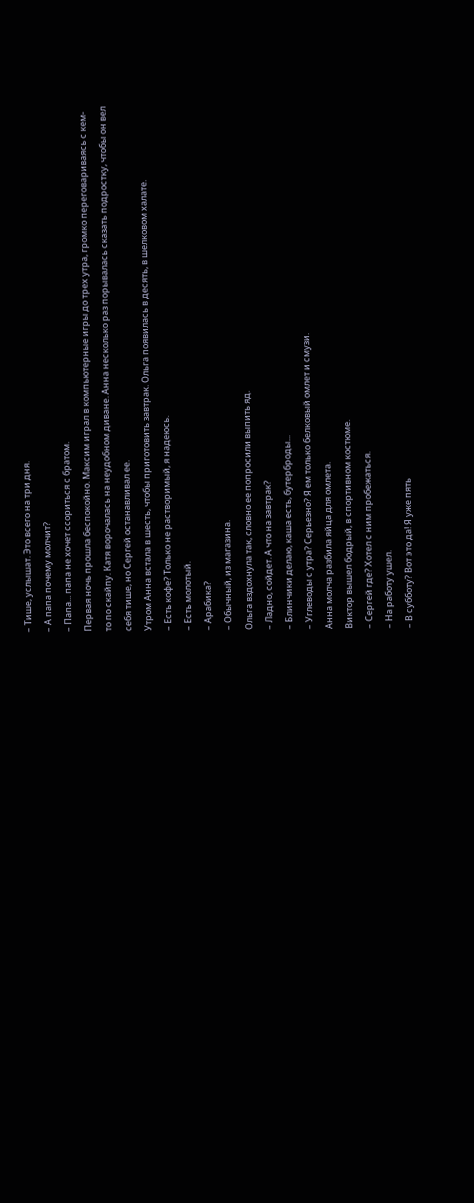– Тише, услышат. Это всего на три дня.
– А папа почему молчит?
– Папа... папа не хочет ссориться с братом.
Первая ночь прошла беспокойно. Максим играл в компьютерные игры до трех утра, громко переговариваясь с кем-то по скайпу. Катя ворочалась на неудобном диване. Анна несколько раз порывалась сказать подростку, чтобы он вел себя тише, но Сергей останавливал ее.
Утром Анна встала в шесть, чтобы приготовить завтрак. Ольга появилась в десять, в шелковом халате.
– Есть кофе? Только не растворимый, я надеюсь.
– Есть молотый.
– Арабика?
– Обычный, из магазина.
Ольга вздохнула так, словно ее попросили выпить яд.
– Ладно, сойдет. А что на завтрак?
– Блинчики делаю, каша есть, бутерброды...
– Углеводы с утра? Серьезно? Я ем только белковый омлет и смузи.
Анна молча разбила яйца для омлета.
Виктор вышел бодрый, в спортивном костюме.
– Сергей где? Хотел с ним пробежаться.
– На работу ушел.
– В субботу? Вот это да! Я уже пять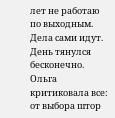лет не работаю по выходным. Дела сами идут.
День тянулся бесконечно. Ольга критиковала все: от выбора штор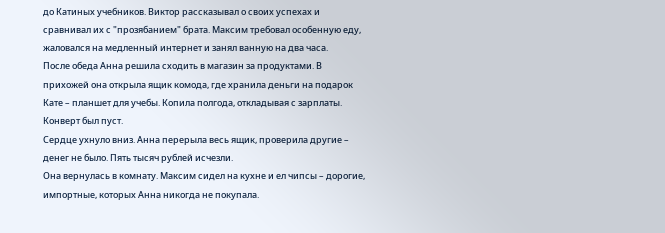до Катиных учебников. Виктор рассказывал о своих успехах и сравнивал их с "прозябанием" брата. Максим требовал особенную еду, жаловался на медленный интернет и занял ванную на два часа.
После обеда Анна решила сходить в магазин за продуктами. В прихожей она открыла ящик комода, где хранила деньги на подарок Кате – планшет для учебы. Копила полгода, откладывая с зарплаты.
Конверт был пуст.
Сердце ухнуло вниз. Анна перерыла весь ящик, проверила другие – денег не было. Пять тысяч рублей исчезли.
Она вернулась в комнату. Максим сидел на кухне и ел чипсы – дорогие, импортные, которых Анна никогда не покупала.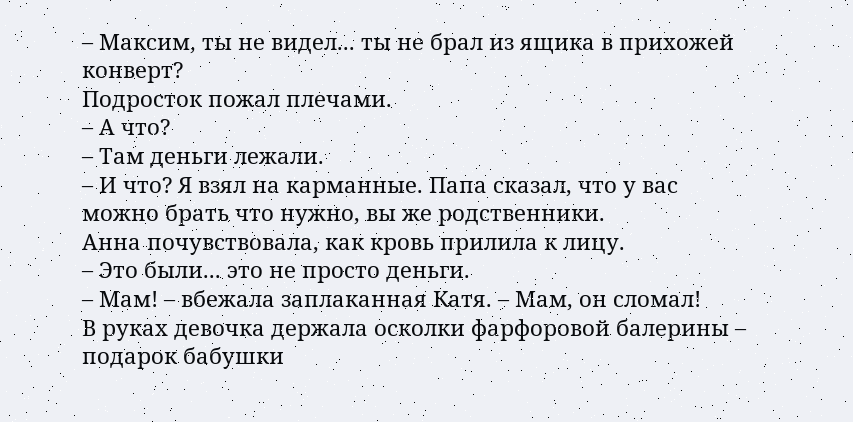– Максим, ты не видел... ты не брал из ящика в прихожей конверт?
Подросток пожал плечами.
– А что?
– Там деньги лежали.
– И что? Я взял на карманные. Папа сказал, что у вас можно брать что нужно, вы же родственники.
Анна почувствовала, как кровь прилила к лицу.
– Это были... это не просто деньги.
– Мам! – вбежала заплаканная Катя. – Мам, он сломал!
В руках девочка держала осколки фарфоровой балерины – подарок бабушки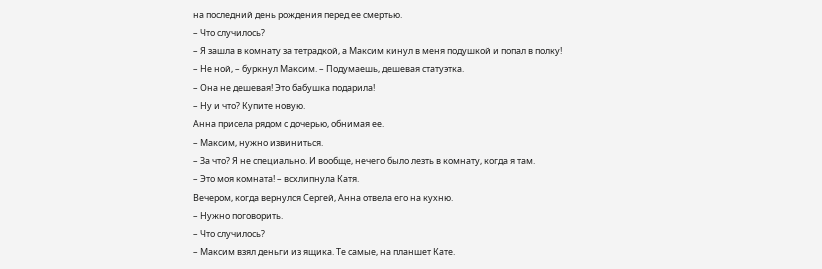на последний день рождения перед ее смертью.
– Что случилось?
– Я зашла в комнату за тетрадкой, а Максим кинул в меня подушкой и попал в полку!
– Не ной, – буркнул Максим. – Подумаешь, дешевая статуэтка.
– Она не дешевая! Это бабушка подарила!
– Ну и что? Купите новую.
Анна присела рядом с дочерью, обнимая ее.
– Максим, нужно извиниться.
– За что? Я не специально. И вообще, нечего было лезть в комнату, когда я там.
– Это моя комната! – всхлипнула Катя.
Вечером, когда вернулся Сергей, Анна отвела его на кухню.
– Нужно поговорить.
– Что случилось?
– Максим взял деньги из ящика. Те самые, на планшет Кате.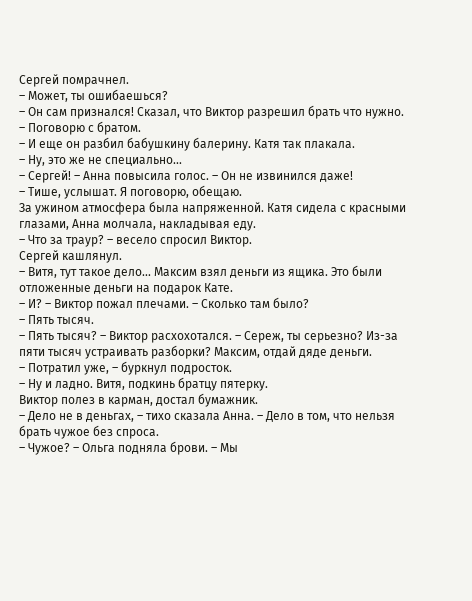Сергей помрачнел.
– Может, ты ошибаешься?
– Он сам признался! Сказал, что Виктор разрешил брать что нужно.
– Поговорю с братом.
– И еще он разбил бабушкину балерину. Катя так плакала.
– Ну, это же не специально...
– Сергей! – Анна повысила голос. – Он не извинился даже!
– Тише, услышат. Я поговорю, обещаю.
За ужином атмосфера была напряженной. Катя сидела с красными глазами, Анна молчала, накладывая еду.
– Что за траур? – весело спросил Виктор.
Сергей кашлянул.
– Витя, тут такое дело... Максим взял деньги из ящика. Это были отложенные деньги на подарок Кате.
– И? – Виктор пожал плечами. – Сколько там было?
– Пять тысяч.
– Пять тысяч? – Виктор расхохотался. – Сереж, ты серьезно? Из-за пяти тысяч устраивать разборки? Максим, отдай дяде деньги.
– Потратил уже, – буркнул подросток.
– Ну и ладно. Витя, подкинь братцу пятерку.
Виктор полез в карман, достал бумажник.
– Дело не в деньгах, – тихо сказала Анна. – Дело в том, что нельзя брать чужое без спроса.
– Чужое? – Ольга подняла брови. – Мы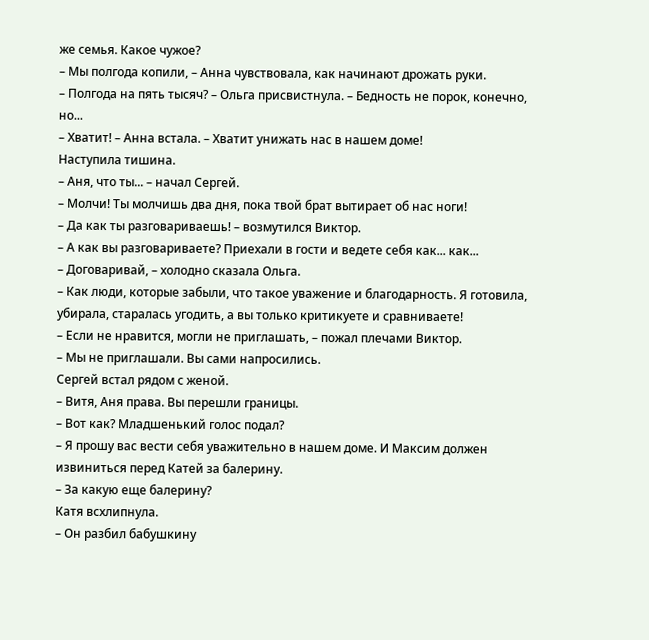же семья. Какое чужое?
– Мы полгода копили, – Анна чувствовала, как начинают дрожать руки.
– Полгода на пять тысяч? – Ольга присвистнула. – Бедность не порок, конечно, но...
– Хватит! – Анна встала. – Хватит унижать нас в нашем доме!
Наступила тишина.
– Аня, что ты... – начал Сергей.
– Молчи! Ты молчишь два дня, пока твой брат вытирает об нас ноги!
– Да как ты разговариваешь! – возмутился Виктор.
– А как вы разговариваете? Приехали в гости и ведете себя как... как...
– Договаривай, – холодно сказала Ольга.
– Как люди, которые забыли, что такое уважение и благодарность. Я готовила, убирала, старалась угодить, а вы только критикуете и сравниваете!
– Если не нравится, могли не приглашать, – пожал плечами Виктор.
– Мы не приглашали. Вы сами напросились.
Сергей встал рядом с женой.
– Витя, Аня права. Вы перешли границы.
– Вот как? Младшенький голос подал?
– Я прошу вас вести себя уважительно в нашем доме. И Максим должен извиниться перед Катей за балерину.
– За какую еще балерину?
Катя всхлипнула.
– Он разбил бабушкину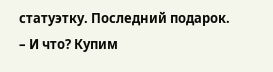статуэтку. Последний подарок.
– И что? Купим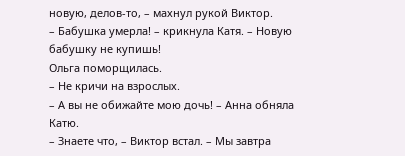новую, делов-то, – махнул рукой Виктор.
– Бабушка умерла! – крикнула Катя. – Новую бабушку не купишь!
Ольга поморщилась.
– Не кричи на взрослых.
– А вы не обижайте мою дочь! – Анна обняла Катю.
– Знаете что, – Виктор встал. – Мы завтра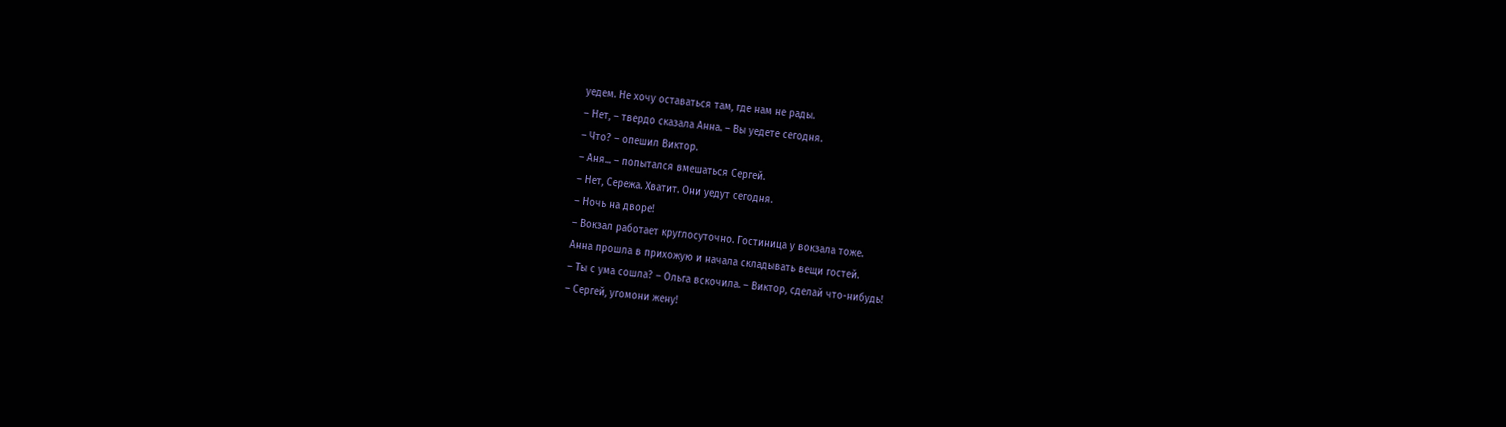уедем. Не хочу оставаться там, где нам не рады.
– Нет, – твердо сказала Анна. – Вы уедете сегодня.
– Что? – опешил Виктор.
– Аня... – попытался вмешаться Сергей.
– Нет, Сережа. Хватит. Они уедут сегодня.
– Ночь на дворе!
– Вокзал работает круглосуточно. Гостиница у вокзала тоже.
Анна прошла в прихожую и начала складывать вещи гостей.
– Ты с ума сошла? – Ольга вскочила. – Виктор, сделай что-нибудь!
– Сергей, угомони жену!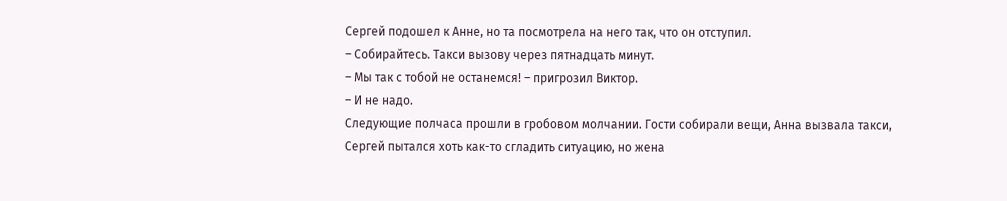Сергей подошел к Анне, но та посмотрела на него так, что он отступил.
– Собирайтесь. Такси вызову через пятнадцать минут.
– Мы так с тобой не останемся! – пригрозил Виктор.
– И не надо.
Следующие полчаса прошли в гробовом молчании. Гости собирали вещи, Анна вызвала такси, Сергей пытался хоть как-то сгладить ситуацию, но жена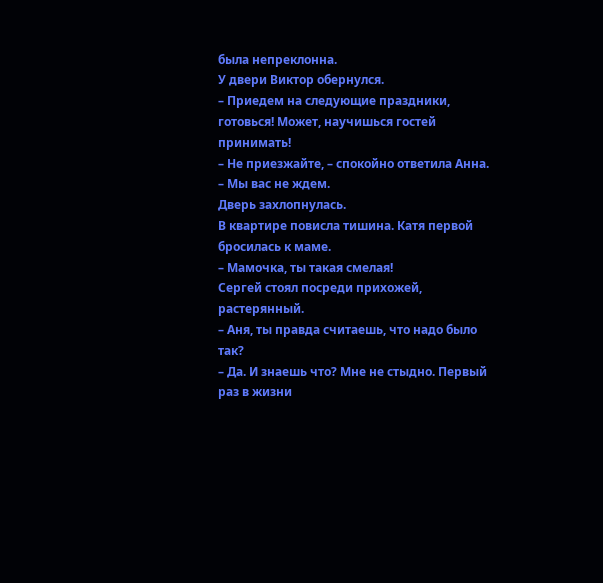была непреклонна.
У двери Виктор обернулся.
– Приедем на следующие праздники, готовься! Может, научишься гостей принимать!
– Не приезжайте, – спокойно ответила Анна. – Мы вас не ждем.
Дверь захлопнулась.
В квартире повисла тишина. Катя первой бросилась к маме.
– Мамочка, ты такая смелая!
Сергей стоял посреди прихожей, растерянный.
– Аня, ты правда считаешь, что надо было так?
– Да. И знаешь что? Мне не стыдно. Первый раз в жизни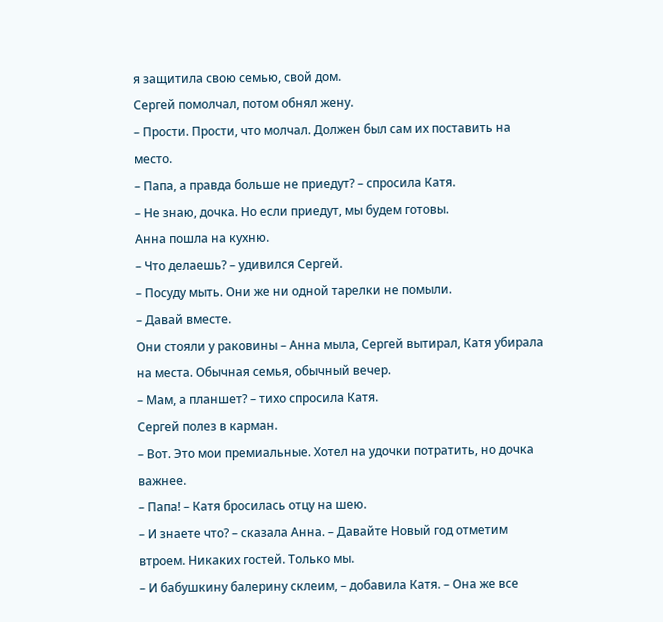я защитила свою семью, свой дом.
Сергей помолчал, потом обнял жену.
– Прости. Прости, что молчал. Должен был сам их поставить на место.
– Папа, а правда больше не приедут? – спросила Катя.
– Не знаю, дочка. Но если приедут, мы будем готовы.
Анна пошла на кухню.
– Что делаешь? – удивился Сергей.
– Посуду мыть. Они же ни одной тарелки не помыли.
– Давай вместе.
Они стояли у раковины – Анна мыла, Сергей вытирал, Катя убирала на места. Обычная семья, обычный вечер.
– Мам, а планшет? – тихо спросила Катя.
Сергей полез в карман.
– Вот. Это мои премиальные. Хотел на удочки потратить, но дочка важнее.
– Папа! – Катя бросилась отцу на шею.
– И знаете что? – сказала Анна. – Давайте Новый год отметим втроем. Никаких гостей. Только мы.
– И бабушкину балерину склеим, – добавила Катя. – Она же все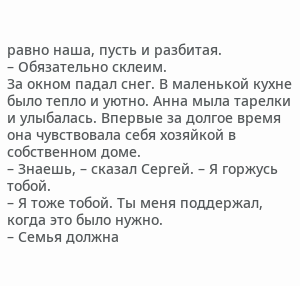равно наша, пусть и разбитая.
– Обязательно склеим.
За окном падал снег. В маленькой кухне было тепло и уютно. Анна мыла тарелки и улыбалась. Впервые за долгое время она чувствовала себя хозяйкой в собственном доме.
– Знаешь, – сказал Сергей. – Я горжусь тобой.
– Я тоже тобой. Ты меня поддержал, когда это было нужно.
– Семья должна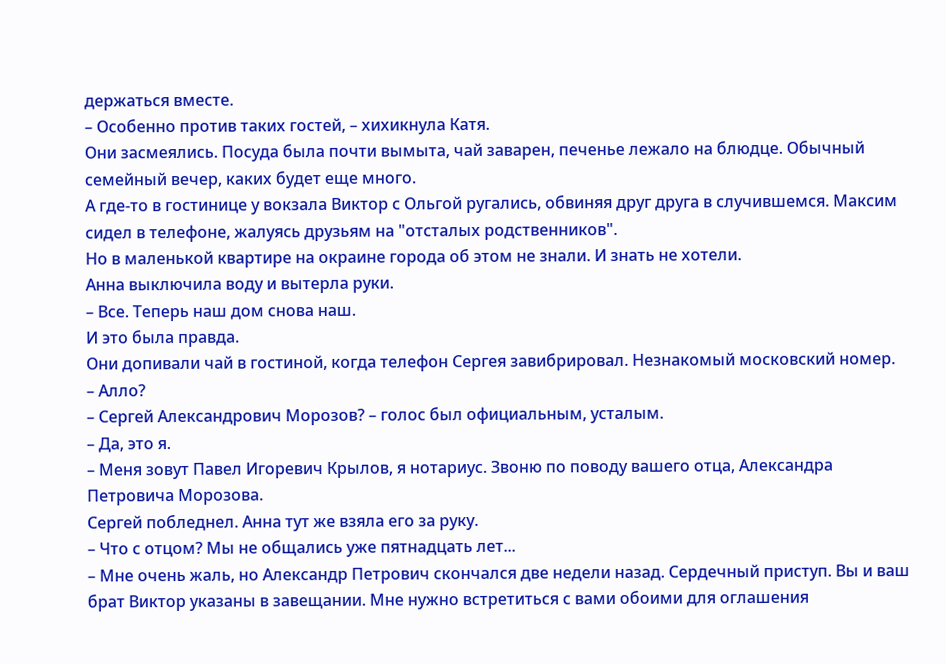держаться вместе.
– Особенно против таких гостей, – хихикнула Катя.
Они засмеялись. Посуда была почти вымыта, чай заварен, печенье лежало на блюдце. Обычный семейный вечер, каких будет еще много.
А где-то в гостинице у вокзала Виктор с Ольгой ругались, обвиняя друг друга в случившемся. Максим сидел в телефоне, жалуясь друзьям на "отсталых родственников".
Но в маленькой квартире на окраине города об этом не знали. И знать не хотели.
Анна выключила воду и вытерла руки.
– Все. Теперь наш дом снова наш.
И это была правда.
Они допивали чай в гостиной, когда телефон Сергея завибрировал. Незнакомый московский номер.
– Алло?
– Сергей Александрович Морозов? – голос был официальным, усталым.
– Да, это я.
– Меня зовут Павел Игоревич Крылов, я нотариус. Звоню по поводу вашего отца, Александра Петровича Морозова.
Сергей побледнел. Анна тут же взяла его за руку.
– Что с отцом? Мы не общались уже пятнадцать лет...
– Мне очень жаль, но Александр Петрович скончался две недели назад. Сердечный приступ. Вы и ваш брат Виктор указаны в завещании. Мне нужно встретиться с вами обоими для оглашения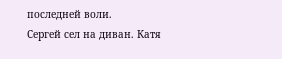последней воли.
Сергей сел на диван. Катя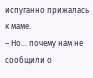испуганно прижалась к маме.
– Но... почему нам не сообщили о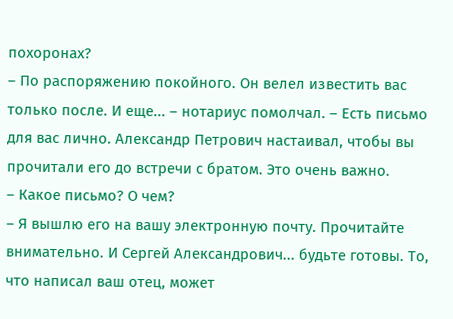похоронах?
– По распоряжению покойного. Он велел известить вас только после. И еще... – нотариус помолчал. – Есть письмо для вас лично. Александр Петрович настаивал, чтобы вы прочитали его до встречи с братом. Это очень важно.
– Какое письмо? О чем?
– Я вышлю его на вашу электронную почту. Прочитайте внимательно. И Сергей Александрович... будьте готовы. То, что написал ваш отец, может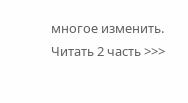многое изменить. Читать 2 часть >>>